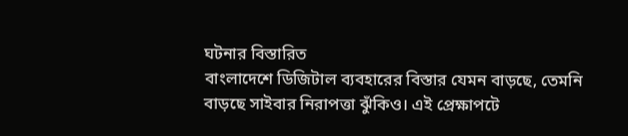ঘটনার বিস্তারিত
বাংলাদেশে ডিজিটাল ব্যবহারের বিস্তার যেমন বাড়ছে, তেমনি বাড়ছে সাইবার নিরাপত্তা ঝুঁকিও। এই প্রেক্ষাপটে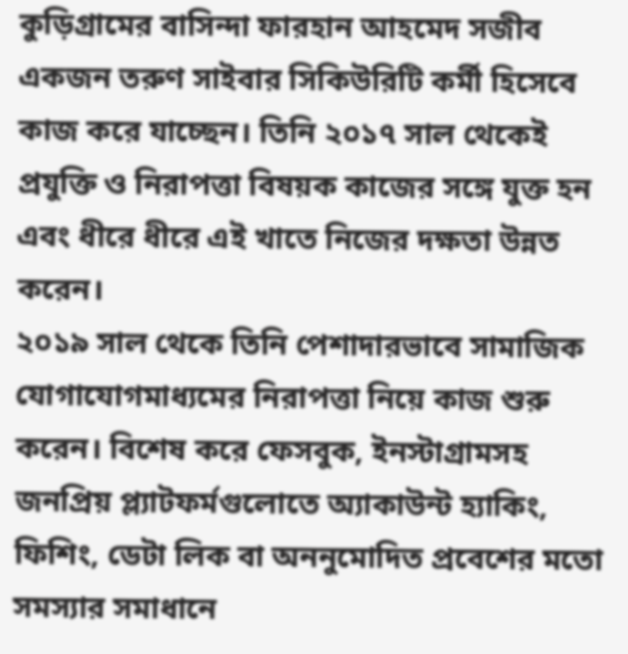কুড়িগ্রামের বাসিন্দা ফারহান আহমেদ সজীব একজন তরুণ সাইবার সিকিউরিটি কর্মী হিসেবে কাজ করে যাচ্ছেন। তিনি ২০১৭ সাল থেকেই প্রযুক্তি ও নিরাপত্তা বিষয়ক কাজের সঙ্গে যুক্ত হন এবং ধীরে ধীরে এই খাতে নিজের দক্ষতা উন্নত করেন।
২০১৯ সাল থেকে তিনি পেশাদারভাবে সামাজিক যোগাযোগমাধ্যমের নিরাপত্তা নিয়ে কাজ শুরু করেন। বিশেষ করে ফেসবুক, ইনস্টাগ্রামসহ জনপ্রিয় প্ল্যাটফর্মগুলোতে অ্যাকাউন্ট হ্যাকিং, ফিশিং, ডেটা লিক বা অননুমোদিত প্রবেশের মতো সমস্যার সমাধানে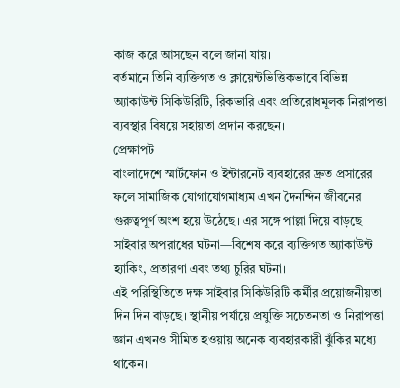কাজ করে আসছেন বলে জানা যায়।
বর্তমানে তিনি ব্যক্তিগত ও ক্লায়েন্টভিত্তিকভাবে বিভিন্ন অ্যাকাউন্ট সিকিউরিটি, রিকভারি এবং প্রতিরোধমূলক নিরাপত্তা ব্যবস্থার বিষয়ে সহায়তা প্রদান করছেন।
প্রেক্ষাপট
বাংলাদেশে স্মার্টফোন ও ইন্টারনেট ব্যবহারের দ্রুত প্রসারের ফলে সামাজিক যোগাযোগমাধ্যম এখন দৈনন্দিন জীবনের গুরুত্বপূর্ণ অংশ হয়ে উঠেছে। এর সঙ্গে পাল্লা দিয়ে বাড়ছে সাইবার অপরাধের ঘটনা—বিশেষ করে ব্যক্তিগত অ্যাকাউন্ট হ্যাকিং, প্রতারণা এবং তথ্য চুরির ঘটনা।
এই পরিস্থিতিতে দক্ষ সাইবার সিকিউরিটি কর্মীর প্রয়োজনীয়তা দিন দিন বাড়ছে। স্থানীয় পর্যায়ে প্রযুক্তি সচেতনতা ও নিরাপত্তা জ্ঞান এখনও সীমিত হওয়ায় অনেক ব্যবহারকারী ঝুঁকির মধ্যে থাকেন।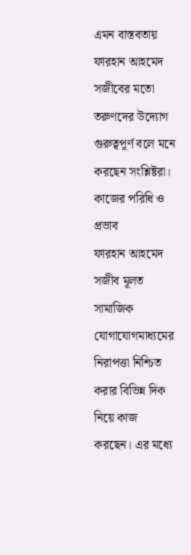এমন বাস্তবতায় ফারহান আহমেদ সজীবের মতো তরুণদের উদ্যোগ গুরুত্বপূর্ণ বলে মনে করছেন সংশ্লিষ্টরা।
কাজের পরিধি ও প্রভাব
ফারহান আহমেদ সজীব মূলত সামাজিক যোগাযোগমাধ্যমের নিরাপত্তা নিশ্চিত করার বিভিন্ন দিক নিয়ে কাজ করছেন। এর মধ্যে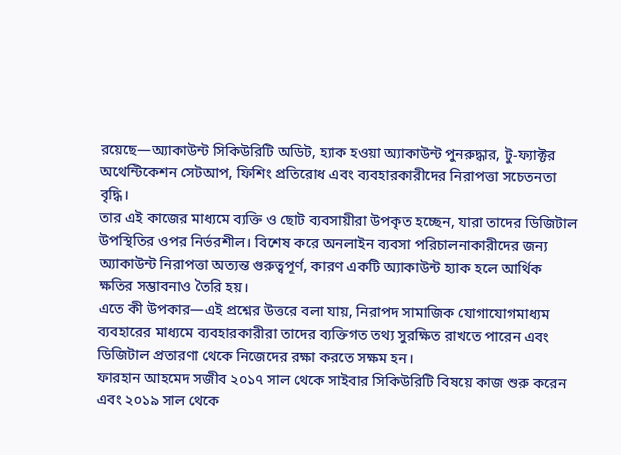রয়েছে—অ্যাকাউন্ট সিকিউরিটি অডিট, হ্যাক হওয়া অ্যাকাউন্ট পুনরুদ্ধার, টু-ফ্যাক্টর অথেন্টিকেশন সেটআপ, ফিশিং প্রতিরোধ এবং ব্যবহারকারীদের নিরাপত্তা সচেতনতা বৃদ্ধি।
তার এই কাজের মাধ্যমে ব্যক্তি ও ছোট ব্যবসায়ীরা উপকৃত হচ্ছেন, যারা তাদের ডিজিটাল উপস্থিতির ওপর নির্ভরশীল। বিশেষ করে অনলাইন ব্যবসা পরিচালনাকারীদের জন্য অ্যাকাউন্ট নিরাপত্তা অত্যন্ত গুরুত্বপূর্ণ, কারণ একটি অ্যাকাউন্ট হ্যাক হলে আর্থিক ক্ষতির সম্ভাবনাও তৈরি হয়।
এতে কী উপকার—এই প্রশ্নের উত্তরে বলা যায়, নিরাপদ সামাজিক যোগাযোগমাধ্যম ব্যবহারের মাধ্যমে ব্যবহারকারীরা তাদের ব্যক্তিগত তথ্য সুরক্ষিত রাখতে পারেন এবং ডিজিটাল প্রতারণা থেকে নিজেদের রক্ষা করতে সক্ষম হন।
ফারহান আহমেদ সজীব ২০১৭ সাল থেকে সাইবার সিকিউরিটি বিষয়ে কাজ শুরু করেন এবং ২০১৯ সাল থেকে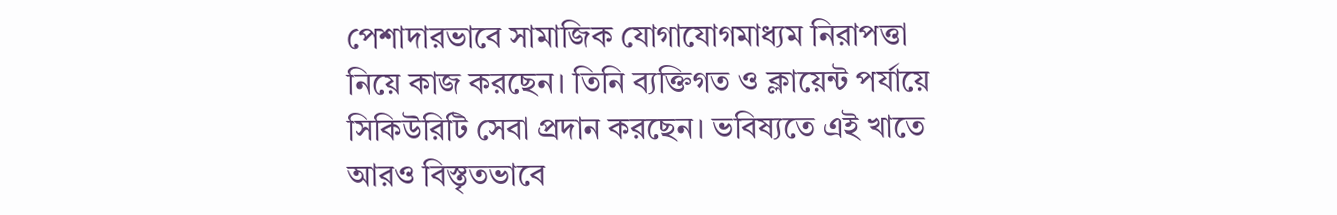পেশাদারভাবে সামাজিক যোগাযোগমাধ্যম নিরাপত্তা নিয়ে কাজ করছেন। তিনি ব্যক্তিগত ও ক্লায়েন্ট পর্যায়ে সিকিউরিটি সেবা প্রদান করছেন। ভবিষ্যতে এই খাতে আরও বিস্তৃতভাবে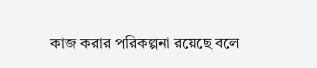কাজ করার পরিকল্পনা রয়েছে বলে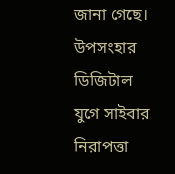জানা গেছে।
উপসংহার
ডিজিটাল যুগে সাইবার নিরাপত্তা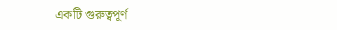একটি গুরুত্বপূর্ণ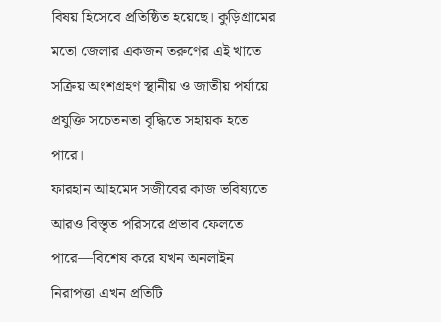বিষয় হিসেবে প্রতিষ্ঠিত হয়েছে। কুড়িগ্রামের মতো জেলার একজন তরুণের এই খাতে সক্রিয় অংশগ্রহণ স্থানীয় ও জাতীয় পর্যায়ে প্রযুক্তি সচেতনতা বৃদ্ধিতে সহায়ক হতে পারে।
ফারহান আহমেদ সজীবের কাজ ভবিষ্যতে আরও বিস্তৃত পরিসরে প্রভাব ফেলতে পারে—বিশেষ করে যখন অনলাইন নিরাপত্তা এখন প্রতিটি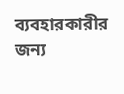ব্যবহারকারীর জন্য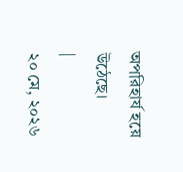অপরিহার্য হয়ে উঠেছে।
|
২০ মে, ২০২৬